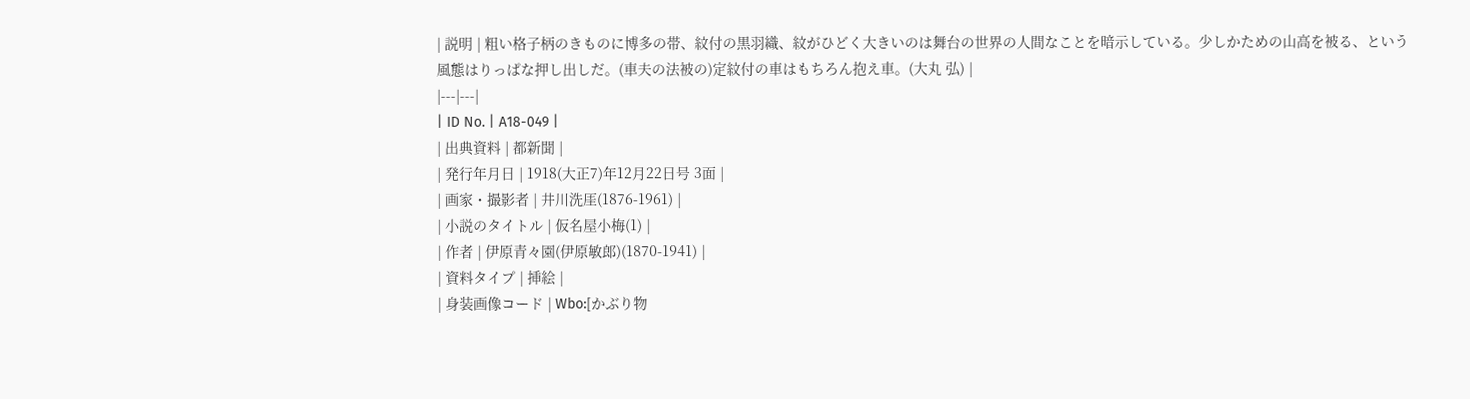| 説明 | 粗い格子柄のきものに博多の帯、紋付の黒羽織、紋がひどく大きいのは舞台の世界の人間なことを暗示している。少しかための山高を被る、という風態はりっぱな押し出しだ。(車夫の法被の)定紋付の車はもちろん抱え車。(大丸 弘) |
|---|---|
| ID No. | A18-049 |
| 出典資料 | 都新聞 |
| 発行年月日 | 1918(大正7)年12月22日号 3面 |
| 画家・撮影者 | 井川洗厓(1876-1961) |
| 小説のタイトル | 仮名屋小梅(1) |
| 作者 | 伊原青々園(伊原敏郎)(1870-1941) |
| 資料タイプ | 挿絵 |
| 身装画像コード | Wbo:[かぶり物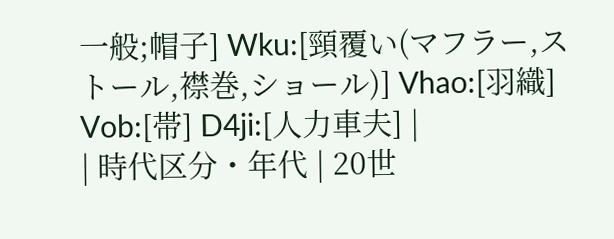一般;帽子] Wku:[頸覆い(マフラー,ストール,襟巻,ショール)] Vhao:[羽織] Vob:[帯] D4ji:[人力車夫] |
| 時代区分・年代 | 20世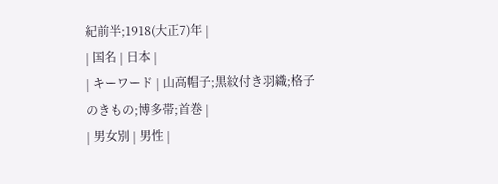紀前半;1918(大正7)年 |
| 国名 | 日本 |
| キーワード | 山高帽子;黒紋付き羽織;格子のきもの;博多帯;首巻 |
| 男女別 | 男性 |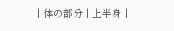| 体の部分 | 上半身 |